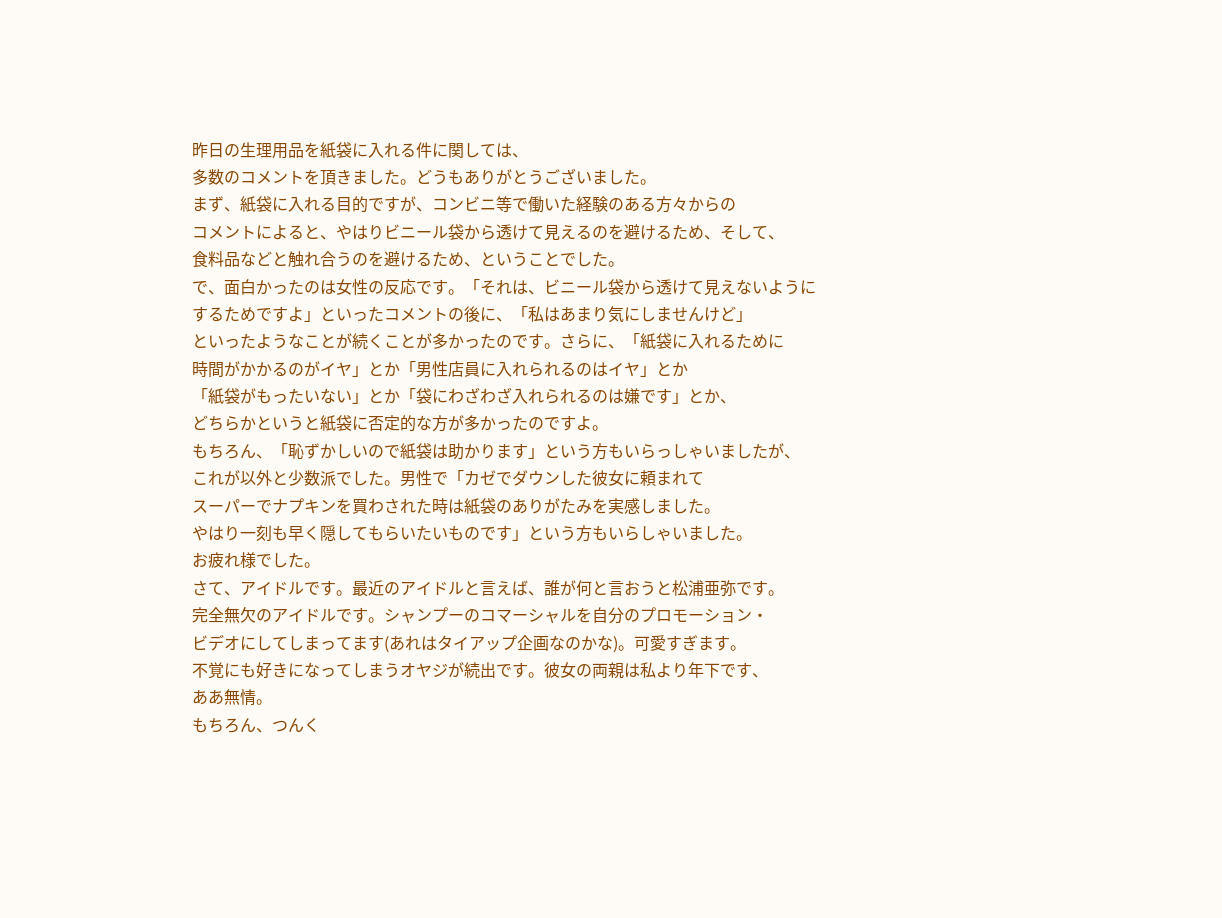昨日の生理用品を紙袋に入れる件に関しては、
多数のコメントを頂きました。どうもありがとうございました。
まず、紙袋に入れる目的ですが、コンビニ等で働いた経験のある方々からの
コメントによると、やはりビニール袋から透けて見えるのを避けるため、そして、
食料品などと触れ合うのを避けるため、ということでした。
で、面白かったのは女性の反応です。「それは、ビニール袋から透けて見えないように
するためですよ」といったコメントの後に、「私はあまり気にしませんけど」
といったようなことが続くことが多かったのです。さらに、「紙袋に入れるために
時間がかかるのがイヤ」とか「男性店員に入れられるのはイヤ」とか
「紙袋がもったいない」とか「袋にわざわざ入れられるのは嫌です」とか、
どちらかというと紙袋に否定的な方が多かったのですよ。
もちろん、「恥ずかしいので紙袋は助かります」という方もいらっしゃいましたが、
これが以外と少数派でした。男性で「カゼでダウンした彼女に頼まれて
スーパーでナプキンを買わされた時は紙袋のありがたみを実感しました。
やはり一刻も早く隠してもらいたいものです」という方もいらしゃいました。
お疲れ様でした。
さて、アイドルです。最近のアイドルと言えば、誰が何と言おうと松浦亜弥です。
完全無欠のアイドルです。シャンプーのコマーシャルを自分のプロモーション・
ビデオにしてしまってます(あれはタイアップ企画なのかな)。可愛すぎます。
不覚にも好きになってしまうオヤジが続出です。彼女の両親は私より年下です、
ああ無情。
もちろん、つんく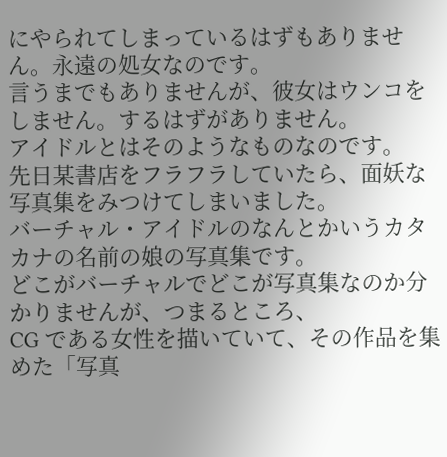にやられてしまっているはずもありません。永遠の処女なのです。
言うまでもありませんが、彼女はウンコをしません。するはずがありません。
アイドルとはそのようなものなのです。
先日某書店をフラフラしていたら、面妖な写真集をみつけてしまいました。
バーチャル・アイドルのなんとかいうカタカナの名前の娘の写真集です。
どこがバーチャルでどこが写真集なのか分かりませんが、つまるところ、
CG である女性を描いていて、その作品を集めた「写真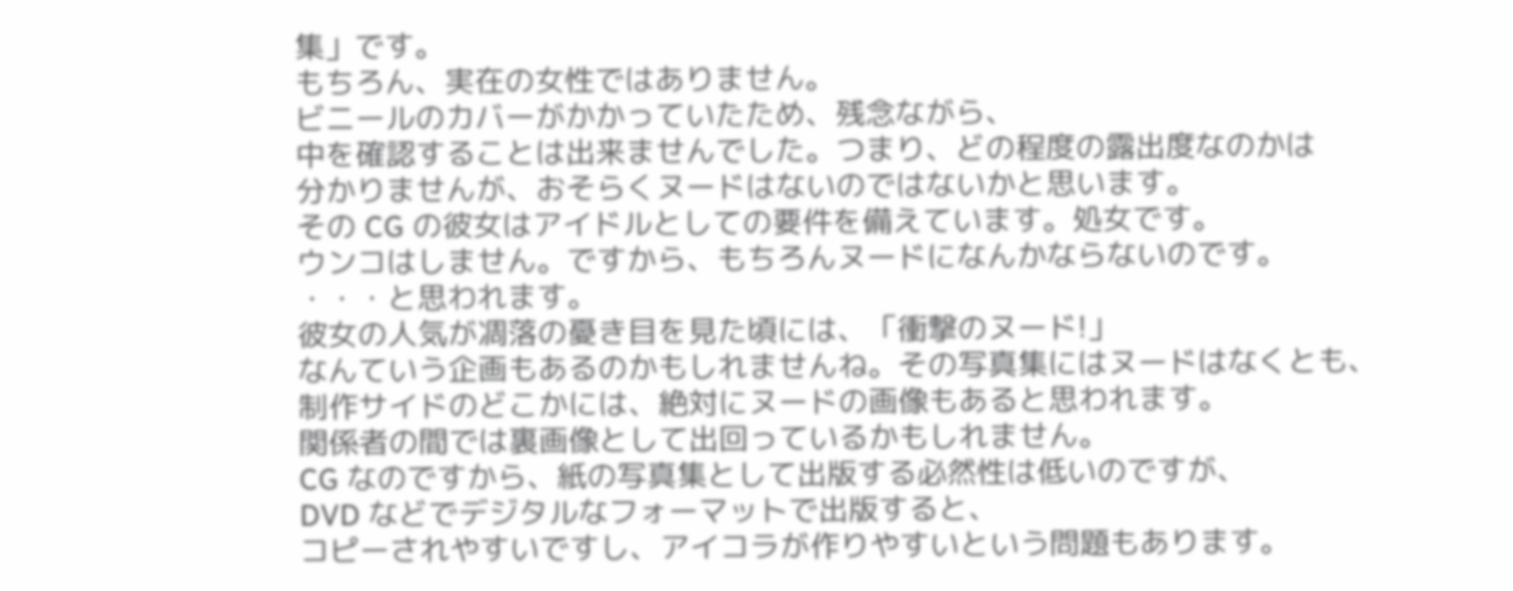集」です。
もちろん、実在の女性ではありません。
ビニールのカバーがかかっていたため、残念ながら、
中を確認することは出来ませんでした。つまり、どの程度の露出度なのかは
分かりませんが、おそらくヌードはないのではないかと思います。
その CG の彼女はアイドルとしての要件を備えています。処女です。
ウンコはしません。ですから、もちろんヌードになんかならないのです。
・・・と思われます。
彼女の人気が凋落の憂き目を見た頃には、「衝撃のヌード!」
なんていう企画もあるのかもしれませんね。その写真集にはヌードはなくとも、
制作サイドのどこかには、絶対にヌードの画像もあると思われます。
関係者の間では裏画像として出回っているかもしれません。
CG なのですから、紙の写真集として出版する必然性は低いのですが、
DVD などでデジタルなフォーマットで出版すると、
コピーされやすいですし、アイコラが作りやすいという問題もあります。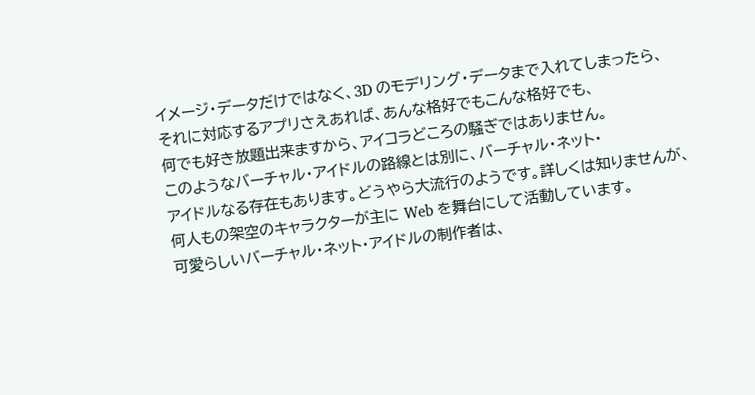イメージ・データだけではなく、3D のモデリング・データまで入れてしまったら、
それに対応するアプリさえあれば、あんな格好でもこんな格好でも、
何でも好き放題出来ますから、アイコラどころの騒ぎではありません。
このようなバーチャル・アイドルの路線とは別に、バーチャル・ネット・
アイドルなる存在もあります。どうやら大流行のようです。詳しくは知りませんが、
何人もの架空のキャラクターが主に Web を舞台にして活動しています。
可愛らしいバーチャル・ネット・アイドルの制作者は、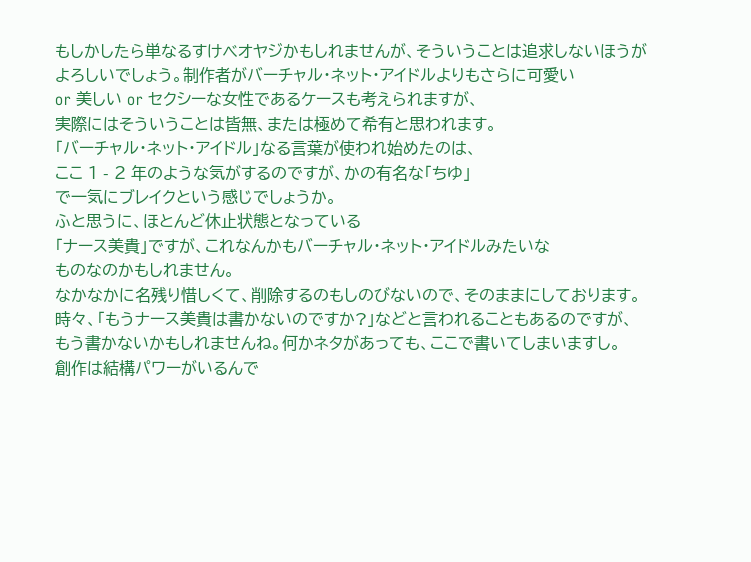もしかしたら単なるすけべオヤジかもしれませんが、そういうことは追求しないほうが
よろしいでしょう。制作者がバーチャル・ネット・アイドルよりもさらに可愛い
or 美しい or セクシーな女性であるケースも考えられますが、
実際にはそういうことは皆無、または極めて希有と思われます。
「バーチャル・ネット・アイドル」なる言葉が使われ始めたのは、
ここ 1 - 2 年のような気がするのですが、かの有名な「ちゆ」
で一気にブレイクという感じでしょうか。
ふと思うに、ほとんど休止状態となっている
「ナース美貴」ですが、これなんかもバーチャル・ネット・アイドルみたいな
ものなのかもしれません。
なかなかに名残り惜しくて、削除するのもしのびないので、そのままにしております。
時々、「もうナース美貴は書かないのですか?」などと言われることもあるのですが、
もう書かないかもしれませんね。何かネタがあっても、ここで書いてしまいますし。
創作は結構パワーがいるんで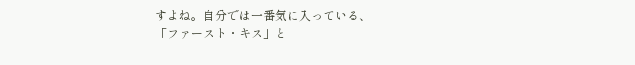すよね。自分では一番気に入っている、
「ファースト・キス」と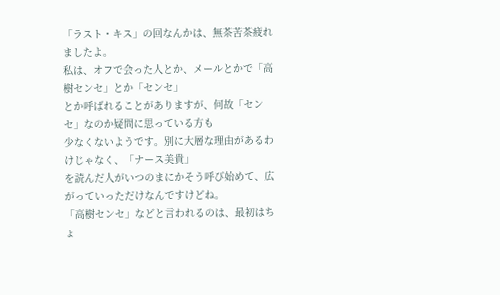「ラスト・キス」の回なんかは、無茶苦茶疲れましたよ。
私は、オフで会った人とか、メールとかで「高樹センセ」とか「センセ」
とか呼ばれることがありますが、何故「センセ」なのか疑問に思っている方も
少なくないようです。別に大層な理由があるわけじゃなく、「ナース美貴」
を読んだ人がいつのまにかそう呼び始めて、広がっていっただけなんですけどね。
「高樹センセ」などと言われるのは、最初はちょ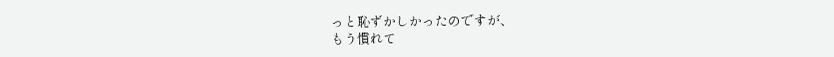っと恥ずかしかったのですが、
もう慣れて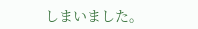しまいました。